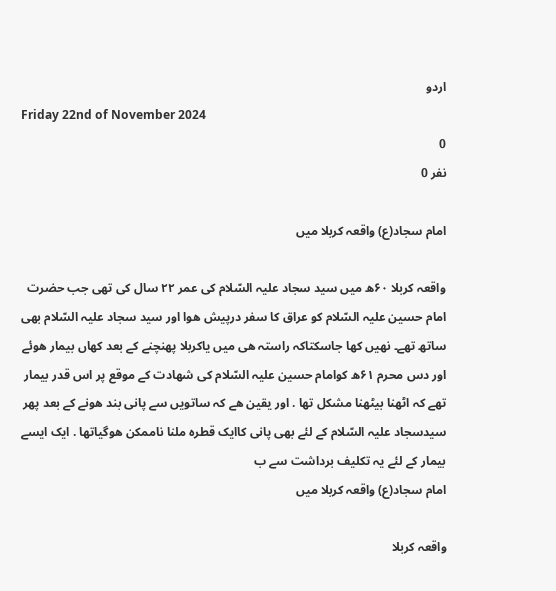اردو
Friday 22nd of November 2024
0
نفر 0

امام سجاد(ع) واقعہ کربلا ميں

واقعہ کربلا ۶۰ھ میں سید سجاد علیہ السّلام کی عمر ۲۲ سال کی تھی جب حضرت امام حسین علیہ السّلام کو عراق کا سفر درپیش ھوا اور سید سجاد علیہ السّلام بھی ساتھ تھے۔ نھیں کھا جاسکتاکہ راستہ ھی میں یاکربلا پھنچنے کے بعد کھاں بیمار ھوئے اور دس محرم ۶۱ھ کوامام حسین علیہ السّلام کی شھادت کے موقع پر اس قدر بیمار تھے کہ اٹھنا بیٹھنا مشکل تھا . اور یقین ھے کہ ساتویں سے پانی بند ھونے کے بعد پھر سیدسجاد علیہ السّلام کے لئے بھی پانی کاایک قطرہ ملنا ناممکن ھوگیاتھا . ایک ایسے بیمار کے لئے یہ تکلیف برداشت سے ب
امام سجاد(ع) واقعہ کربلا ميں

واقعہ کربلا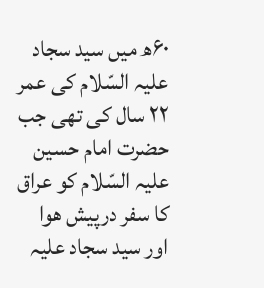۶۰ھ میں سید سجاد علیہ السّلام کی عمر ۲۲ سال کی تھی جب حضرت امام حسین علیہ السّلام کو عراق کا سفر درپیش ھوا اور سید سجاد علیہ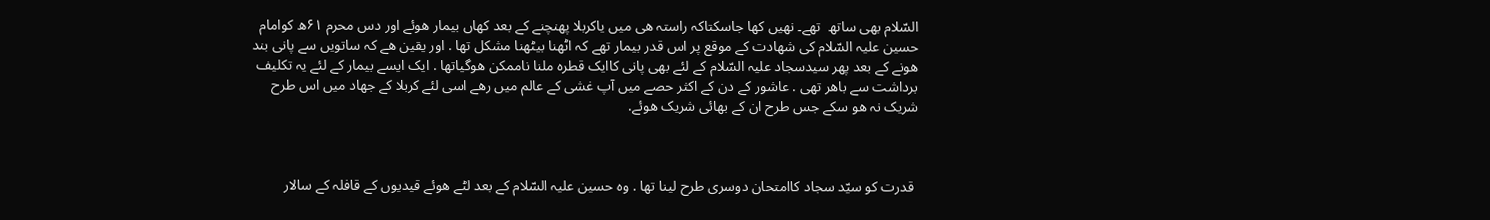السّلام بھی ساتھ  تھے۔ نھیں کھا جاسکتاکہ راستہ ھی میں یاکربلا پھنچنے کے بعد کھاں بیمار ھوئے اور دس محرم ۶۱ھ کوامام حسین علیہ السّلام کی شھادت کے موقع پر اس قدر بیمار تھے کہ اٹھنا بیٹھنا مشکل تھا . اور یقین ھے کہ ساتویں سے پانی بند ھونے کے بعد پھر سیدسجاد علیہ السّلام کے لئے بھی پانی کاایک قطرہ ملنا ناممکن ھوگیاتھا . ایک ایسے بیمار کے لئے یہ تکلیف برداشت سے باھر تھی . عاشور کے دن کے اکثر حصے میں آپ غشی کے عالم میں رھے اسی لئے کربلا کے جھاد میں اس طرح شریک نہ ھو سکے جس طرح ان کے بھائی شریک ھوئے.



 قدرت کو سیّد سجاد کاامتحان دوسری طرح لینا تھا . وہ حسین علیہ السّلام کے بعد لٹے ھوئے قیدیوں کے قافلہ کے سالار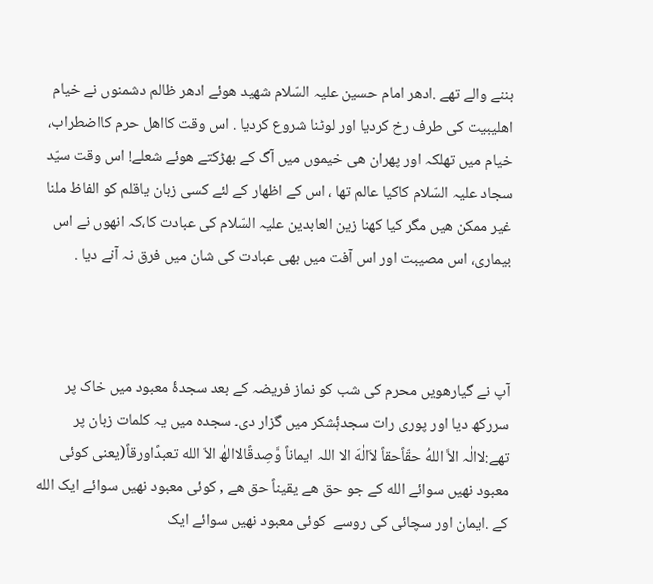بننے والے تھے .ادھر امام حسین علیہ السّلام شھید ھوئے ادھر ظالم دشمنوں نے خیام اھلیبیت کی طرف رخ کردیا اور لوٹنا شروع کردیا . اس وقت کااھل حرم کااضطراب، خیام میں تھلکہ اور پھران ھی خیموں میں آگ کے بھڑکتے ھوئے شعلے! اس وقت سیّد سجاد علیہ السّلام کاکیا عالم تھا ، اس کے اظھار کے لئے کسی زبان یاقلم کو الفاظ ملنا غیر ممکن ھیں مگر کیا کھنا زین العابدین علیہ السّلام کی عبادت کا،کہ انھوں نے اس بیماری، اس مصیبت اور اس آفت میں بھی عبادت کی شان میں فرق نہ آنے دیا .



آپ نے گیارھویں محرم کی شب کو نماز فریضہ کے بعد سجدۂ معبود میں خاک پر سررکھ دیا اور پوری رات سجدۂشکر میں گزار دی۔ سجدہ میں یہ کلمات زبان پر تھے:لاالٰہ الاَّ اللهُ حقّاًحقاً لاَالٰهَ الا اللہ ایماناً وَّصِدقًالاالھٰ الاّ الله تعبدًاورقاً(یعنی کوئی معبود نھیں سوائے الله کے جو حق ھے یقیناً حق ھے , کوئی معبود نھیں سوائے ایک الله کے .ایمان اور سچائی کی روسے  کوئی معبود نھیں سوائے ایک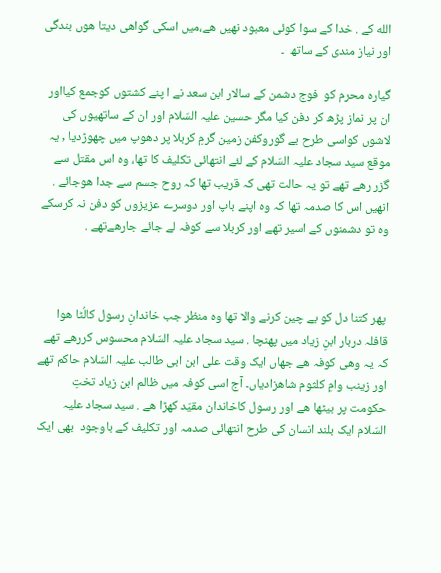الله کے . خدا کے سوا کوئی معبود نھیں ھے،میں اسکی گواھی دیتا ھوں بندگی اور نیاز مندی کے ساتھ  ۔

گیارہ محرم کو  فوج دشمن کے سالار ابن سعد نے ا پنے کشتوں کوجمع کیااور ان پر نماز پڑھ کر دفن کیا مگر حسین علیہ السّلام اور ان کے ساتھیوں کی لاشوں کواسی طرح بے گوروکفن زمین گرمِ کربلا پر دھوپ میں چھوڑدیا , یہ موقع سید سجاد علیہ السّلام کے لئے انتھائی تکلیف کا تھا، وہ اس مقتل سے گزر رھے تھے تو یہ حالت تھی کہ قریب تھا کہ روح جسم سے جدا ھوجائے . انھیں اس کا صدمہ تھا کہ وہ اپنے باپ اور دوسرے عزیزوں کو دفن نہ کرسکے وہ تو دشمنوں کے اسیر تھے اور کربلا سے کوفہ لے جائے جارھےتھے .



 پھر کتنا دل کو بے چین کرنے والا تھا وہ منظر جب خاندانِ رسول کالُٹا ھوا قافلہ دربار ابنِ زیاد میں پھنچا . سید سجاد علیہ السّلام محسوس کررھے تھے کہ یہ وھی کوفہ ھے جھاں ایک وقت علی ابن ابی طالب علیہ السّلام حاکم تھے اور زینب وامِ کلثوم شاھزادیاں۔ آج اسی کوفہ میں ظالم ابن زیاد تختِ حکومت پر بیٹھا ھے اور رسول کاخاندان مقیّد کھڑا ھے . سید سجاد علیہ السّلام ایک بلند انسان کی طرح انتھائی صدمہ اور تکلیف کے باوجود  بھی ایک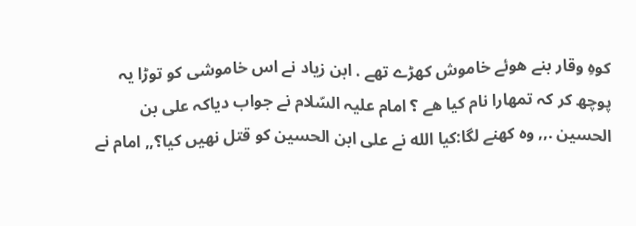کوهِ وقار بنے ھوئے خاموش کھڑے تھے . ابن زیاد نے اس خاموشی کو توڑا یہ پوچھ کر کہ تمھارا نام کیا ھے ؟ امام علیہ السّلام نے جواب دیاکہ علی بن الحسین .,, وہ کھنے لگا:کیا الله نے علی ابن الحسین کو قتل نھیں کیا؟,, امام نے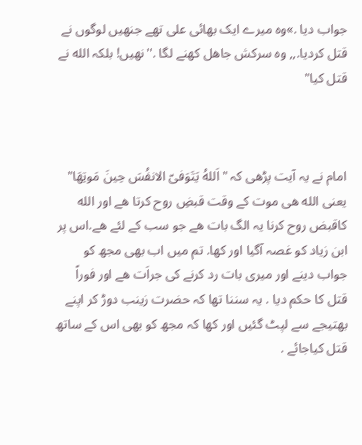جواب دیا .»وہ میرے ایک بھائی علی تھے جنھیں لوگوں نے قتل کردیا.,, وہ سرکش جاھل کھنے لگا .''نھیں! بلکہ الله نے قتل کیا"



امام نے یہ آیت پڑھی کہ "اَللهُ يَتَوَفیّ الانفُسَ حِینَ مَوتِھَا" یعنی الله ھی موت کے وقت قبضِ روح کرتا ھے اور الله کاقبض روح کرنا یہ الگ بات ھے جو سب کے لئے ھے.اس پر ابن زیاد کو غصہ آگیا اور کھا. تم میں اب بھی مجھ کو جواب دینے اور میری بات رد کرنے کی جراَت ھے اور فوراً قتل کا حکم دیا . یہ سننا تھا کہ حضرت زینب دوڑ کر اپنے بھتیجے سے لپٹ گئیں اور کھا کہ مجھ کو بھی اس کے ساتھ  قتل کیاجائے .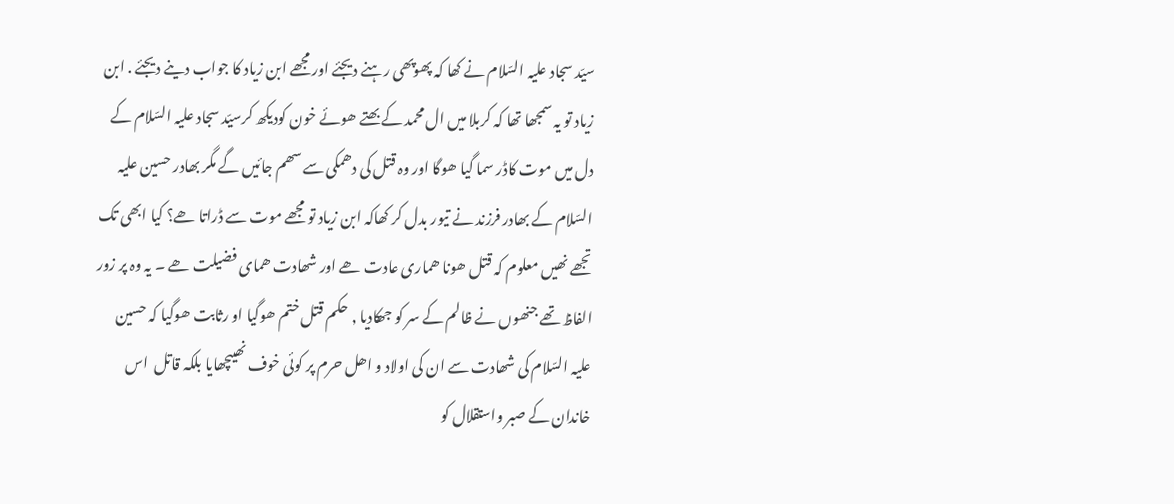سیّد سجاد علیہ السّلام نے کھا کہ پھوپھی رہنے دیجئے اور مجھے ابن زیاد کا جواب دینے دیجئے . ابن زیاد تو یہ سمجھا تھا کہ کربلا میں ال محمد کے بھتے ھوئے خون کودیکھ کرسیّد سجاد علیہ السّلام کے دل میں موت کاڈر سما گیا ھوگا اور وہ قتل کی دھمکی سے سھم جائیں گے مگر بھادر حسین علیہ السّلام کے بھادر فرزند نے تیور بدل کر کھاکہ ابن زیاد تو مجھے موت سے ڈراتا ھے؟ کیا ابھی تک تجھے نھیں معلوم کہ قتل ھونا ھماری عادت ھے اور شھادت ھمای فضیلت ھے ۔ یہ وہ پر زور الفاظ تھے جنھوں نے ظالم کے سر کو جھکادیا , حکم قتل ختم ھوگیا او رثابت ھوگیا کہ حسین علیہ السّلام کی شھادت سے ان کی اولاد و اھل حرم پر کوئی خوف نھیںچھایا بلکہ قاتل  اس خاندان کے صبر واستقلال کو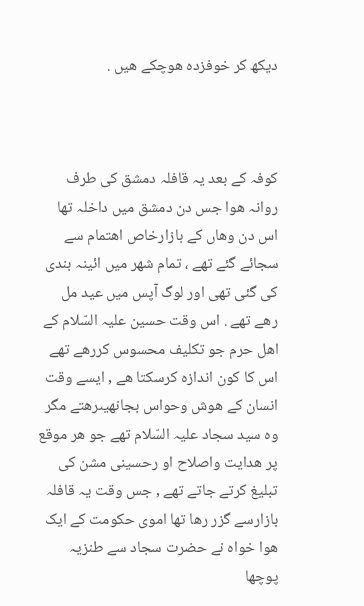دیکھ کر خوفزدہ ھوچکے ھیں .



کوفہ کے بعد یہ قافلہ دمشق کی طرف روانہ ھوا جس دن دمشق میں داخلہ تھا اس دن وھاں کے بازارخاص اھتمام سے سجائے گئے تھے ، تمام شھر میں ائینہ بندی کی گئی تھی اور لوگ آپس میں عید مل رھے تھے . اس وقت حسین علیہ السّلام کے اھل حرم جو تکلیف محسوس کررھے تھے اس کا کون اندازہ کرسکتا ھے , ایسے وقت انسان کے ھوش وحواس بجانھیںرھتے مگر وہ سید سجاد علیہ السّلام تھے جو ھر موقع پر ھدایت واصلاح او رحسینی مشن کی تبلیغ کرتے جاتے تھے , جس وقت یہ قافلہ بازارسے گزر رھا تھا اموی حکومت کے ایک ھوا خواہ نے حضرت سجاد سے طنزیہ پوچھا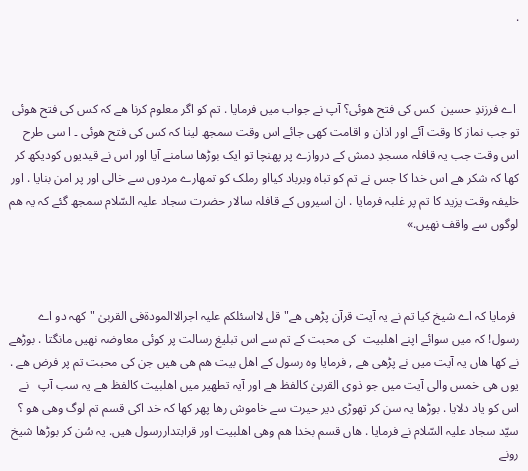.



 اے فرزندِ حسین  کس کی فتح ھوئی؟ آپ نے جواب میں فرمایا . تم کو اگر معلوم کرنا ھے کہ کس کی فتح ھوئی تو جب نماز کا وقت آئے اور اذان و اقامت کھی جائے اس وقت سمجھ لینا کہ کس کی فتح ھوئی ۔ ا سی طرح اس وقت جب یہ قافلہ مسجدِ دمش کے دروازے پر پھنچا تو ایک بوڑھا سامنے آیا اور اس نے قیدیوں کودیکھ کر کھا کہ شکر ھے اس خدا کا جس نے تم کو تباہ وبرباد کیااو رملک کو تمھارے مردوں سے خالی اور پر امن بنایا . اور خلیفہ وقت یزید کا تم پر غلبہ فرمایا . ان اسیروں کے قافلہ سالار حضرت سجاد علیہ السّلام سمجھ گئے کہ یہ ھم لوگوں سے واقف نھیں.»



 فرمایا کہ اے شیخ کیا تم نے یہ آیت قرآن پڑھی ھے"قل لااسئلکم علیہ اجرالاالمودةفی القربیٰ "کھہ دو اے رسول! کہ میں سوائے اپنے اھلبیت  کی محبت کے تم سے اس تبلیغ رسالت پر کوئی معاوضہ نھیں مانگتا . بوڑھے نے کھا ھاں یہ آیت میں نے پڑھی ھے , فرمایا وہ رسول کے اھل بیت ھم ھی ھیں جن کی محبت تم پر فرض ھے . یوں ھی خمس والی آیت میں جو ذوی القربیٰ کالفظ ھے اور آیہ تطھیر میں اھلبیت کالفظ ھے یہ سب آپ   نے اس کو یاد دلایا . بوڑھا یہ سن کر تھوڑی دیر حیرت سے خاموش رھا پھر کھا کہ خد اکی قسم تم لوگ وھی ھو ؟ سیّد سجاد علیہ السّلام نے فرمایا . ھاں قسم بخدا ھم وھی اھلبیت اور قرابتداررسول ھیں. یہ سُن کر بوڑھا شیخ رونے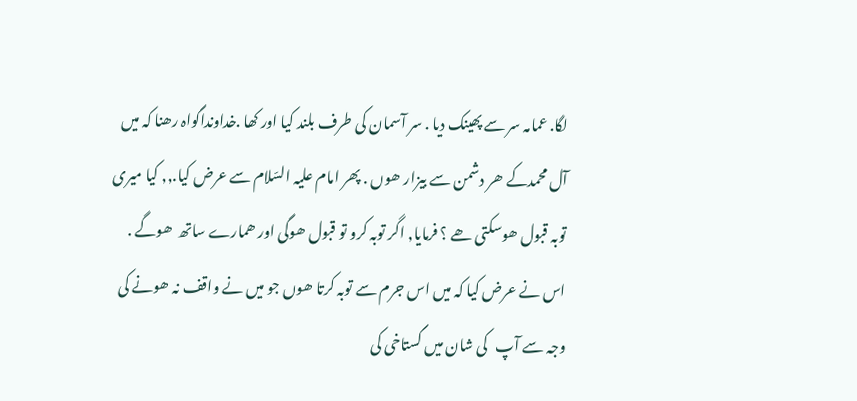لگا. عمامہ سر سے پھینک دیا . سر آسمان کی طرف بلند کیا اور کھا .خداونداگواہ رھنا کہ میں آل محمدکے ھر دشمن سے بیزار ھوں . پھر امام علیہ السّلام سے عرض کیا.,, کیا میری توبہ قبول ھوسکتی ھے ؟ فرمایا, اگر توبہ کرو تو قبول ھوگی اور ھمارے ساتھ  ھوگے . اس نے عرض کیا کہ میں اس جرم سے توبہ کرتا ھوں جو میں نے واقف نہ ھونے کی وجہ سے آپ   کی شان میں گستاخی کی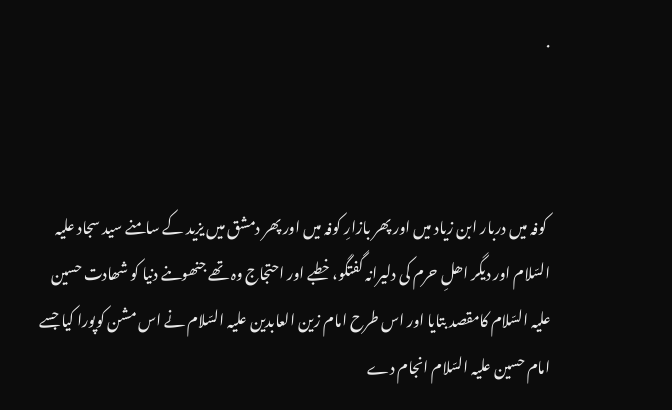.



 کوفہ میں دربار ابن زیاد میں اور پھر بازارِ کوفہ میں اور پھر دمشق میں یزید کے سامنے سید سجاد علیہ السّلام اور دیگر اھلِ حرم کی دلیرانہ گفتگو، خطبے اور احتجاج وہ تھے جنھوںنے دنیا کو شھادت حسین علیہ السّلام کامقصد بتایا اور اس طرح امام زین العابدین علیہ السّلام نے اس مشن کوپورا کیا جسے امام حسین علیہ السّلام انجام دے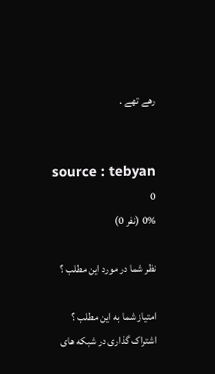رھے تھے .


source : tebyan
0
0% (نفر 0)

نظر شما در مورد این مطلب ؟

امتیاز شما به این مطلب ؟
اشتراک گذاری در شبکه های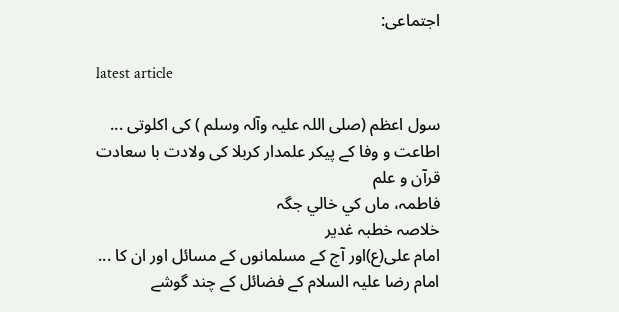اجتماعی:

latest article

سول اعظم (صلی اللہ علیہ وآلہ وسلم ) کی اکلوتی ...
اطاعت و وفا کے پیکر علمدار کربلا کی ولادت با سعادت
قرآن و علم
فاطمہ، ماں کي خالي جگہ
خلاصہ خطبہ غدیر
امام علی(ع)اور آج کے مسلمانوں کے مسائل اور ان کا ...
امام رضا علیہ السلام کے فضائل کے چند گوشے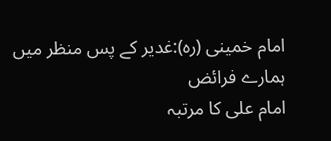امام خمینی (رہ):غدیر کے پس منظر میں ہمارے فرائض
امام علی کا مرتبہ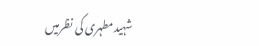شہیدمطہری کی نظرمیں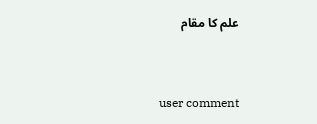علم کا مقام


user comment